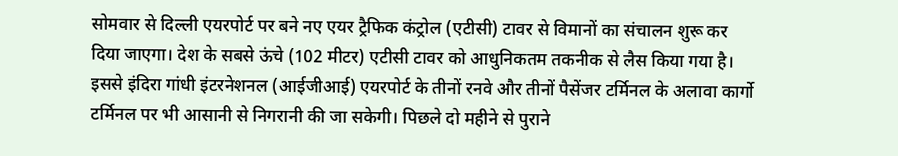सोमवार से दिल्ली एयरपोर्ट पर बने नए एयर ट्रैफिक कंट्रोल (एटीसी) टावर से विमानों का संचालन शुरू कर दिया जाएगा। देश के सबसे ऊंचे (102 मीटर) एटीसी टावर को आधुनिकतम तकनीक से लैस किया गया है।
इससे इंदिरा गांधी इंटरनेशनल (आईजीआई) एयरपोर्ट के तीनों रनवे और तीनों पैसेंजर टर्मिनल के अलावा कार्गो टर्मिनल पर भी आसानी से निगरानी की जा सकेगी। पिछले दो महीने से पुराने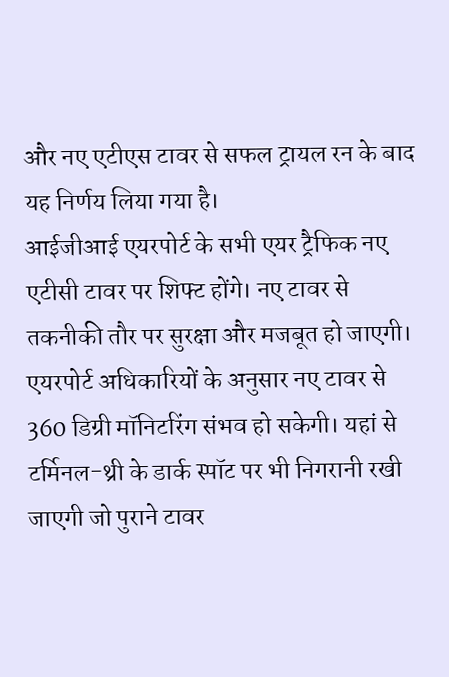और नए एटीएस टावर से सफल ट्रायल रन के बाद यह निर्णय लिया गया है।
आईजीआई एयरपोर्ट के सभी एयर ट्रैफिक नए एटीसी टावर पर शिफ्ट होंगे। नए टावर से तकनीकी तौर पर सुरक्षा और मजबूत हो जाएगी। एयरपोर्ट अधिकारियों के अनुसार नए टावर से 360 डिग्री मॉनिटरिंग संभव हो सकेगी। यहां से टर्मिनल-थ्री के डार्क स्पॉट पर भी निगरानी रखी जाएगी जो पुराने टावर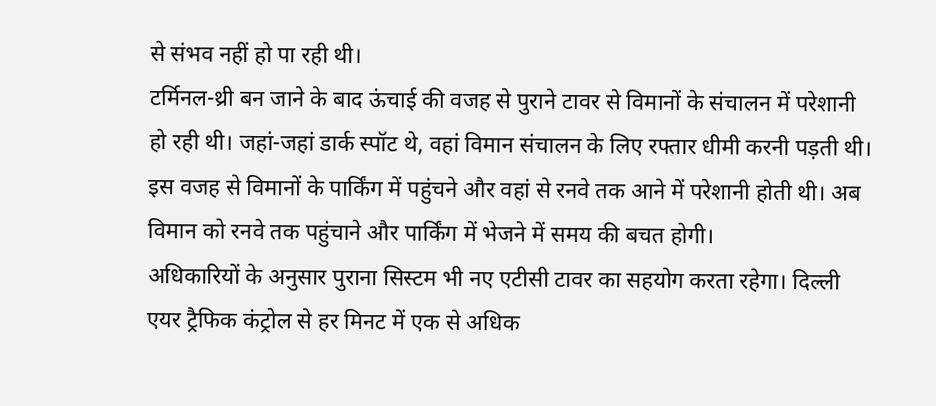से संभव नहीं हो पा रही थी।
टर्मिनल-थ्री बन जाने के बाद ऊंचाई की वजह से पुराने टावर से विमानों के संचालन में परेशानी हो रही थी। जहां-जहां डार्क स्पॉट थे, वहां विमान संचालन के लिए रफ्तार धीमी करनी पड़ती थी। इस वजह से विमानों के पार्किंग में पहुंचने और वहां से रनवे तक आने में परेशानी होती थी। अब विमान को रनवे तक पहुंचाने और पार्किंग में भेजने में समय की बचत होगी।
अधिकारियों के अनुसार पुराना सिस्टम भी नए एटीसी टावर का सहयोग करता रहेगा। दिल्ली एयर ट्रैफिक कंट्रोल से हर मिनट में एक से अधिक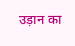उड़ान का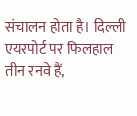संचालन होता है। दिल्ली एयरपोर्ट पर फिलहाल तीन रनवे हैं,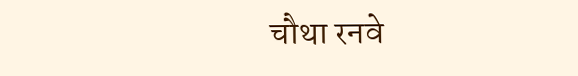चौथा रनवे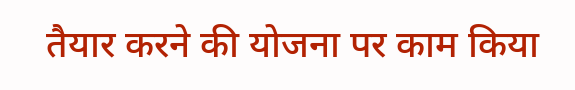तैयार करने की योजना पर काम किया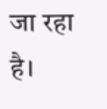जा रहा है।